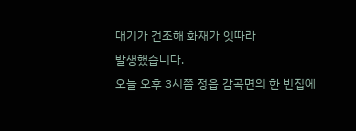대기가 건조해 화재가 잇따라
발생했습니다.
오늘 오후 3시쯤 정읍 감곡면의 한 빈집에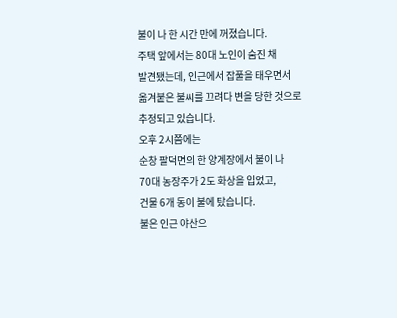불이 나 한 시간 만에 꺼졌습니다.
주택 앞에서는 80대 노인이 숨진 채
발견됐는데, 인근에서 잡풀을 태우면서
옮겨붙은 불씨를 끄려다 변을 당한 것으로
추정되고 있습니다.
오후 2시쯤에는
순창 팔덕면의 한 양계장에서 불이 나
70대 농장주가 2도 화상을 입었고,
건물 6개 동이 불에 탔습니다.
불은 인근 야산으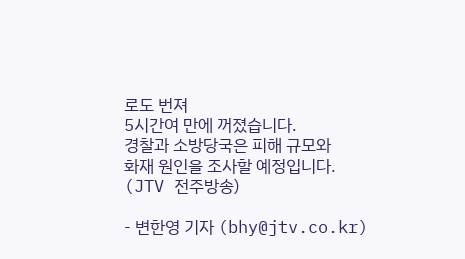로도 번져
5시간여 만에 꺼졌습니다.
경찰과 소방당국은 피해 규모와
화재 원인을 조사할 예정입니다.
(JTV 전주방송)

- 변한영 기자 (bhy@jtv.co.kr)